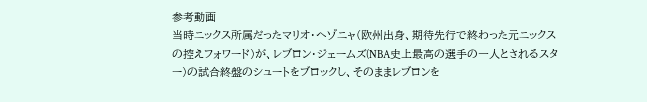参考動画
当時ニックス所属だったマリオ・ヘゾニャ(欧州出身、期待先行で終わった元ニックスの控えフォワード)が、レブロン・ジェームズ(NBA史上最高の選手の一人とされるスター)の試合終盤のシュートをブロックし、そのままレブロンを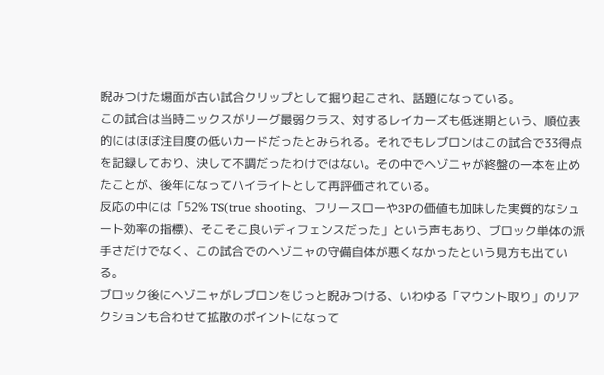睨みつけた場面が古い試合クリップとして掘り起こされ、話題になっている。
この試合は当時ニックスがリーグ最弱クラス、対するレイカーズも低迷期という、順位表的にはほぼ注目度の低いカードだったとみられる。それでもレブロンはこの試合で33得点を記録しており、決して不調だったわけではない。その中でヘゾニャが終盤の一本を止めたことが、後年になってハイライトとして再評価されている。
反応の中には「52% TS(true shooting、フリースローや3Pの価値も加味した実質的なシュート効率の指標)、そこそこ良いディフェンスだった」という声もあり、ブロック単体の派手さだけでなく、この試合でのヘゾニャの守備自体が悪くなかったという見方も出ている。
ブロック後にヘゾニャがレブロンをじっと睨みつける、いわゆる「マウント取り」のリアクションも合わせて拡散のポイントになって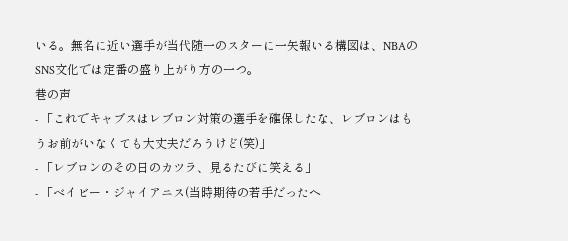いる。無名に近い選手が当代随一のスターに一矢報いる構図は、NBAのSNS文化では定番の盛り上がり方の一つ。
巷の声
- 「これでキャブスはレブロン対策の選手を確保したな、レブロンはもうお前がいなくても大丈夫だろうけど(笑)」
- 「レブロンのその日のカツラ、見るたびに笑える」
- 「ベイビー・ジャイアニス(当時期待の若手だったヘ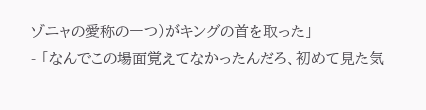ゾニャの愛称の一つ)がキングの首を取った」
- 「なんでこの場面覚えてなかったんだろ、初めて見た気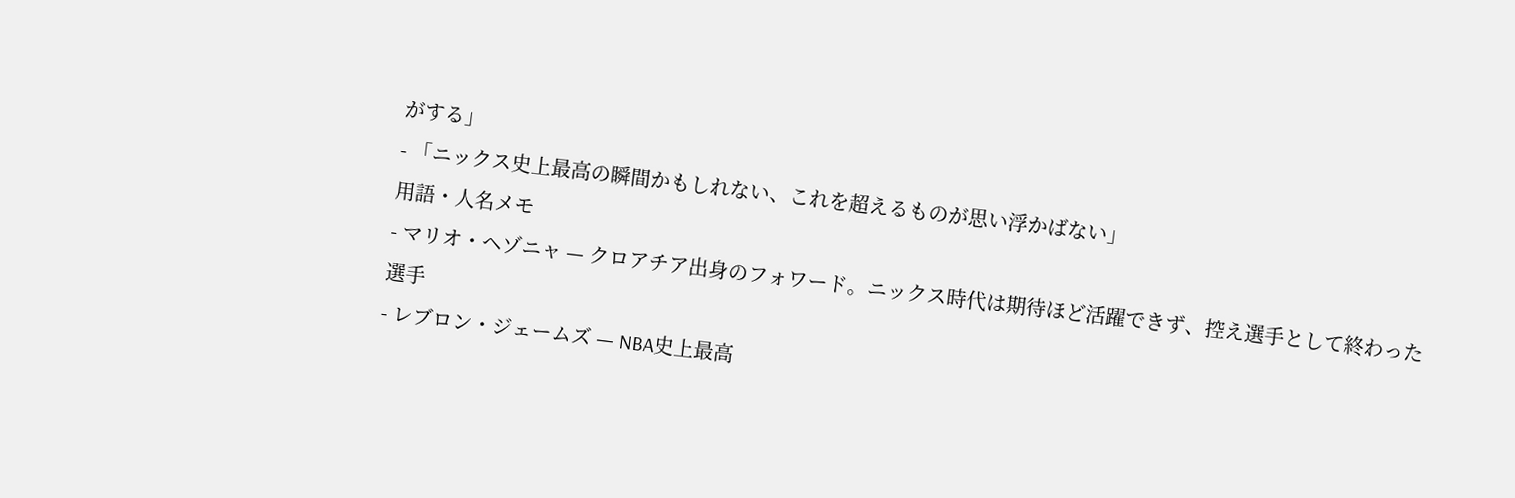がする」
- 「ニックス史上最高の瞬間かもしれない、これを超えるものが思い浮かばない」
用語・人名メモ
- マリオ・ヘゾニャ — クロアチア出身のフォワード。ニックス時代は期待ほど活躍できず、控え選手として終わった選手
- レブロン・ジェームズ — NBA史上最高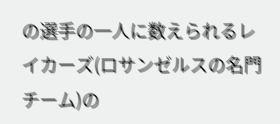の選手の一人に数えられるレイカーズ(ロサンゼルスの名門チーム)の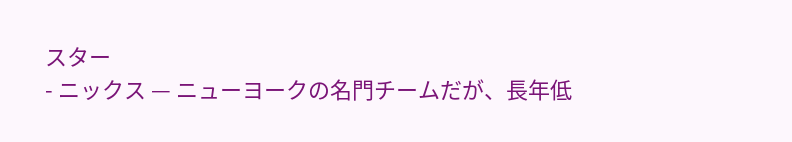スター
- ニックス — ニューヨークの名門チームだが、長年低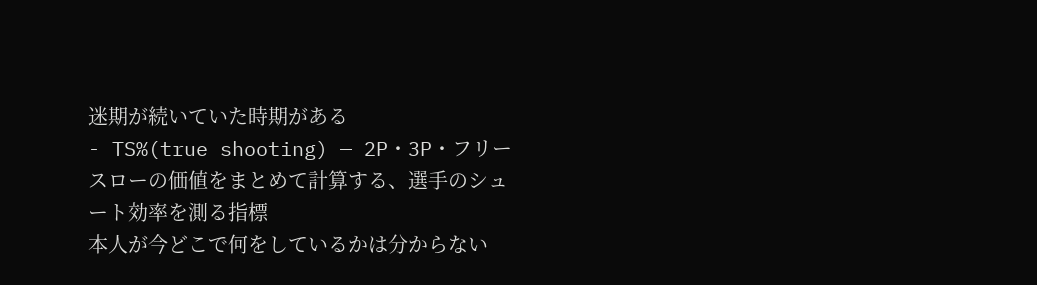迷期が続いていた時期がある
- TS%(true shooting) — 2P・3P・フリースローの価値をまとめて計算する、選手のシュート効率を測る指標
本人が今どこで何をしているかは分からない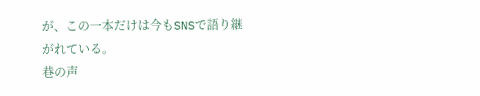が、この一本だけは今もSNSで語り継がれている。
巷の声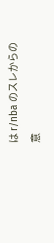は r/nba のスレからの意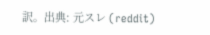訳。出典: 元スレ (reddit)